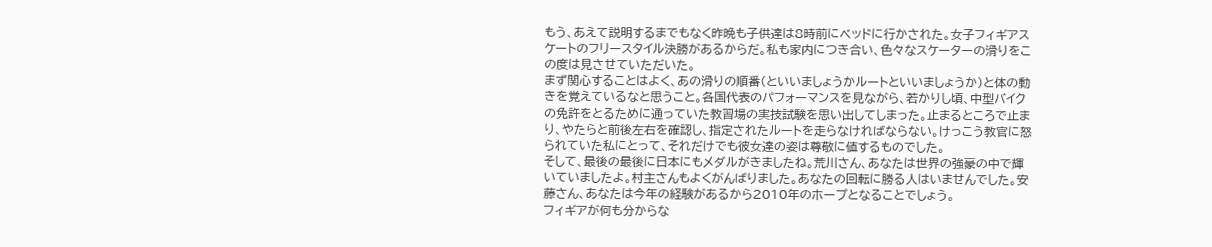もう、あえて説明するまでもなく昨晩も子供達は8時前にベッドに行かされた。女子フィギアスケートのフリースタイル決勝があるからだ。私も家内につき合い、色々なスケーターの滑りをこの度は見させていただいた。
まず関心することはよく、あの滑りの順番(といいましょうかルートといいましょうか)と体の動きを覚えているなと思うこと。各国代表のパフォーマンスを見ながら、若かりし頃、中型バイクの免許をとるために通っていた教習場の実技試験を思い出してしまった。止まるところで止まり、やたらと前後左右を確認し、指定されたルートを走らなければならない。けっこう教官に怒られていた私にとって、それだけでも彼女達の姿は尊敬に値するものでした。
そして、最後の最後に日本にもメダルがきましたね。荒川さん、あなたは世界の強豪の中で輝いていましたよ。村主さんもよくがんばりました。あなたの回転に勝る人はいませんでした。安藤さん、あなたは今年の経験があるから2010年のホープとなることでしょう。
フィギアが何も分からな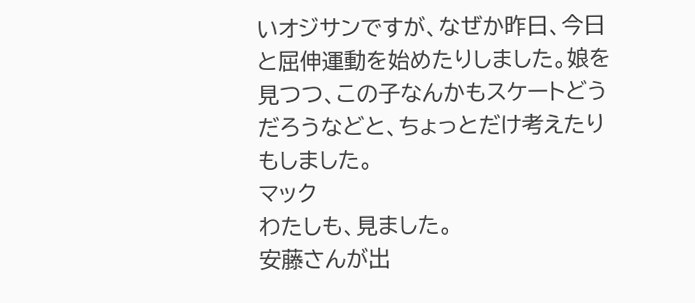いオジサンですが、なぜか昨日、今日と屈伸運動を始めたりしました。娘を見つつ、この子なんかもスケートどうだろうなどと、ちょっとだけ考えたりもしました。
マック
わたしも、見ました。
安藤さんが出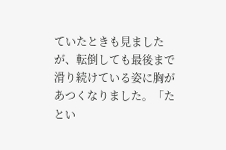ていたときも見ましたが、転倒しても最後まで滑り続けている姿に胸があつくなりました。「たとい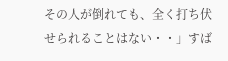その人が倒れても、全く打ち伏せられることはない・・」すば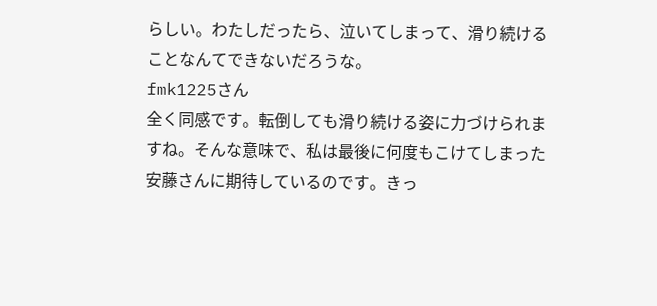らしい。わたしだったら、泣いてしまって、滑り続けることなんてできないだろうな。
fmk1225さん
全く同感です。転倒しても滑り続ける姿に力づけられますね。そんな意味で、私は最後に何度もこけてしまった安藤さんに期待しているのです。きっ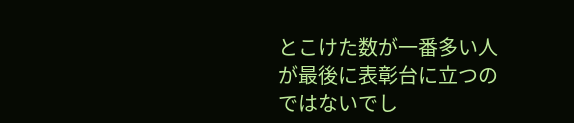とこけた数が一番多い人が最後に表彰台に立つのではないでし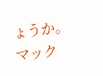ょうか。
マック